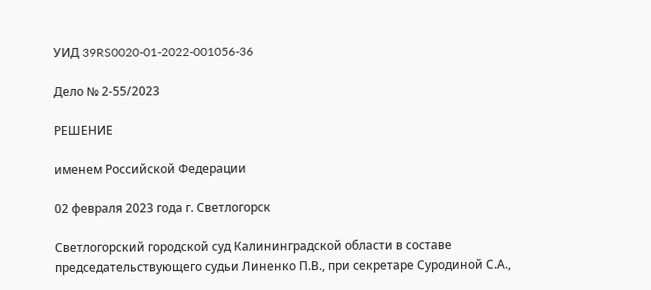УИД 39RS0020-01-2022-001056-36

Дело № 2-55/2023

РЕШЕНИЕ

именем Российской Федерации

02 февраля 2023 года г. Светлогорск

Светлогорский городской суд Калининградской области в составе председательствующего судьи Линенко П.В., при секретаре Суродиной С.А.,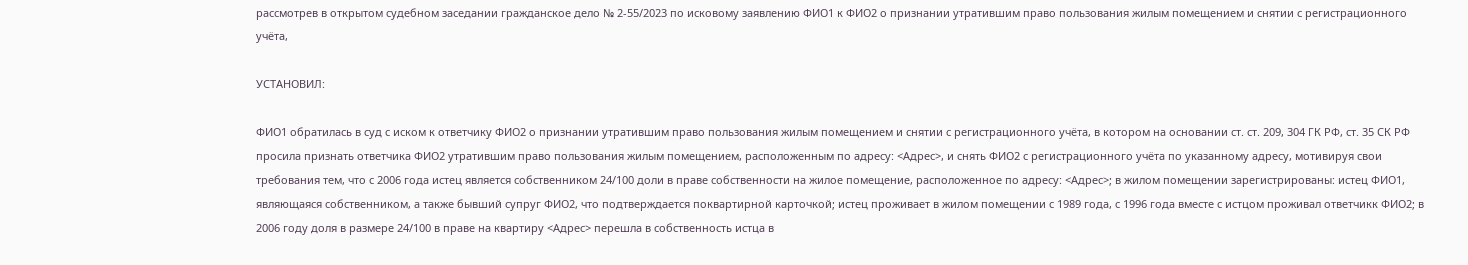рассмотрев в открытом судебном заседании гражданское дело № 2-55/2023 по исковому заявлению ФИО1 к ФИО2 о признании утратившим право пользования жилым помещением и снятии с регистрационного учёта,

УСТАНОВИЛ:

ФИО1 обратилась в суд с иском к ответчику ФИО2 о признании утратившим право пользования жилым помещением и снятии с регистрационного учёта, в котором на основании ст. ст. 209, 304 ГК РФ, ст. 35 СК РФ просила признать ответчика ФИО2 утратившим право пользования жилым помещением, расположенным по адресу: <Адрес>, и снять ФИО2 с регистрационного учёта по указанному адресу, мотивируя свои требования тем, что с 2006 года истец является собственником 24/100 доли в праве собственности на жилое помещение, расположенное по адресу: <Адрес>; в жилом помещении зарегистрированы: истец ФИО1, являющаяся собственником, а также бывший супруг ФИО2, что подтверждается поквартирной карточкой; истец проживает в жилом помещении с 1989 года, с 1996 года вместе с истцом проживал ответчикк ФИО2; в 2006 году доля в размере 24/100 в праве на квартиру <Адрес> перешла в собственность истца в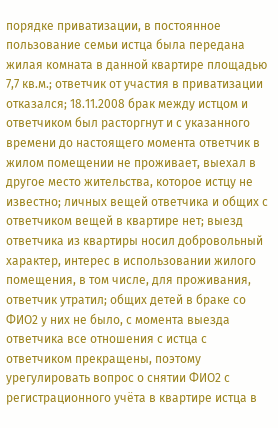порядке приватизации, в постоянное пользование семьи истца была передана жилая комната в данной квартире площадью 7,7 кв.м.; ответчик от участия в приватизации отказался; 18.11.2008 брак между истцом и ответчиком был расторгнут и с указанного времени до настоящего момента ответчик в жилом помещении не проживает, выехал в другое место жительства, которое истцу не известно; личных вещей ответчика и общих с ответчиком вещей в квартире нет; выезд ответчика из квартиры носил добровольный характер, интерес в использовании жилого помещения, в том числе, для проживания, ответчик утратил; общих детей в браке со ФИО2 у них не было, с момента выезда ответчика все отношения с истца с ответчиком прекращены, поэтому урегулировать вопрос о снятии ФИО2 с регистрационного учёта в квартире истца в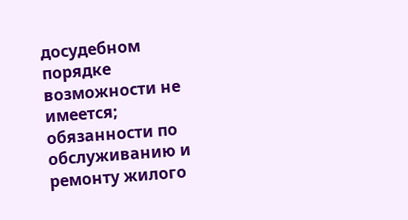досудебном порядке возможности не имеется; обязанности по обслуживанию и ремонту жилого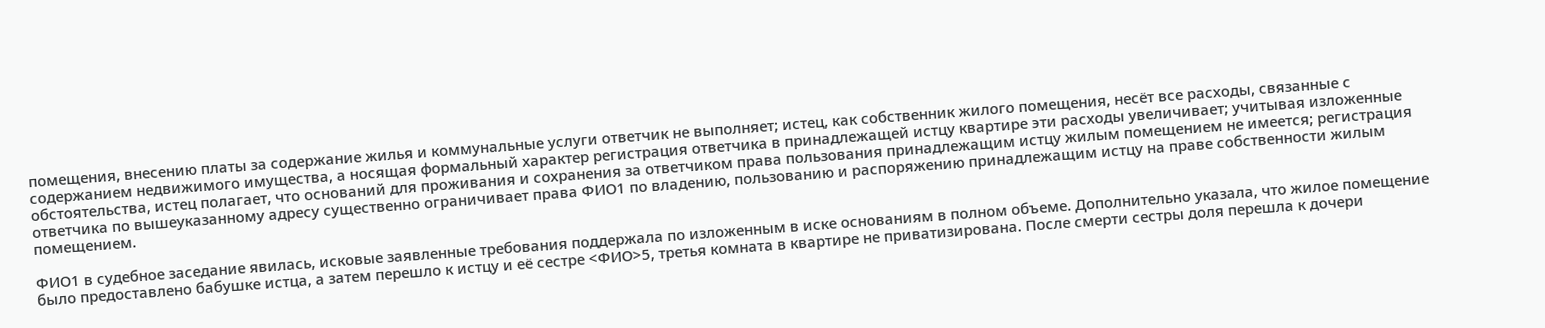помещения, внесению платы за содержание жилья и коммунальные услуги ответчик не выполняет; истец, как собственник жилого помещения, несёт все расходы, связанные с содержанием недвижимого имущества, а носящая формальный характер регистрация ответчика в принадлежащей истцу квартире эти расходы увеличивает; учитывая изложенные обстоятельства, истец полагает, что оснований для проживания и сохранения за ответчиком права пользования принадлежащим истцу жилым помещением не имеется; регистрация ответчика по вышеуказанному адресу существенно ограничивает права ФИО1 по владению, пользованию и распоряжению принадлежащим истцу на праве собственности жилым помещением.

ФИО1 в судебное заседание явилась, исковые заявленные требования поддержала по изложенным в иске основаниям в полном объеме. Дополнительно указала, что жилое помещение было предоставлено бабушке истца, а затем перешло к истцу и её сестре <ФИО>5, третья комната в квартире не приватизирована. После смерти сестры доля перешла к дочери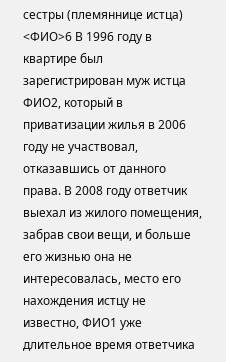сестры (племяннице истца) <ФИО>6 В 1996 году в квартире был зарегистрирован муж истца ФИО2, который в приватизации жилья в 2006 году не участвовал, отказавшись от данного права. В 2008 году ответчик выехал из жилого помещения, забрав свои вещи, и больше его жизнью она не интересовалась, место его нахождения истцу не известно, ФИО1 уже длительное время ответчика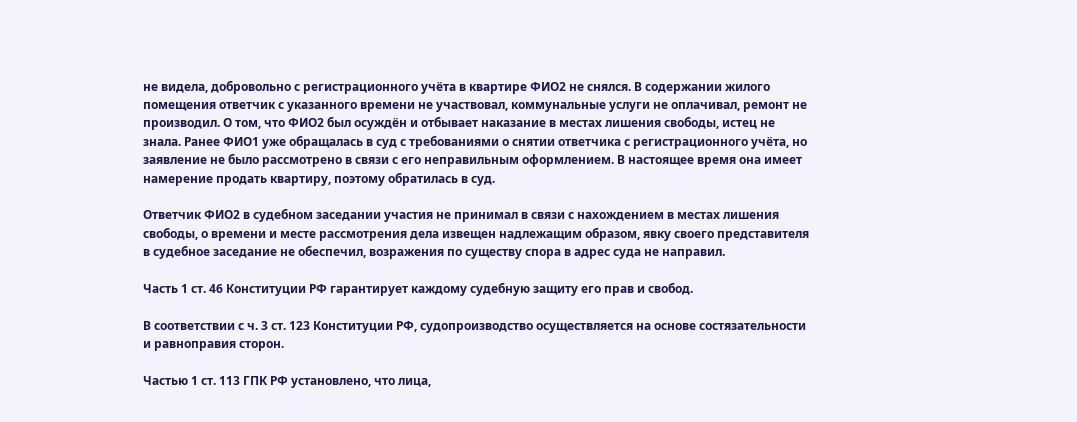не видела, добровольно с регистрационного учёта в квартире ФИО2 не снялся. В содержании жилого помещения ответчик с указанного времени не участвовал, коммунальные услуги не оплачивал, ремонт не производил. О том, что ФИО2 был осуждён и отбывает наказание в местах лишения свободы, истец не знала. Ранее ФИО1 уже обращалась в суд с требованиями о снятии ответчика с регистрационного учёта, но заявление не было рассмотрено в связи с его неправильным оформлением. В настоящее время она имеет намерение продать квартиру, поэтому обратилась в суд.

Ответчик ФИО2 в судебном заседании участия не принимал в связи с нахождением в местах лишения свободы, о времени и месте рассмотрения дела извещен надлежащим образом, явку своего представителя в судебное заседание не обеспечил, возражения по существу спора в адрес суда не направил.

Часть 1 ст. 46 Конституции РФ гарантирует каждому судебную защиту его прав и свобод.

В соответствии с ч. 3 ст. 123 Конституции РФ, судопроизводство осуществляется на основе состязательности и равноправия сторон.

Частью 1 ст. 113 ГПК РФ установлено, что лица,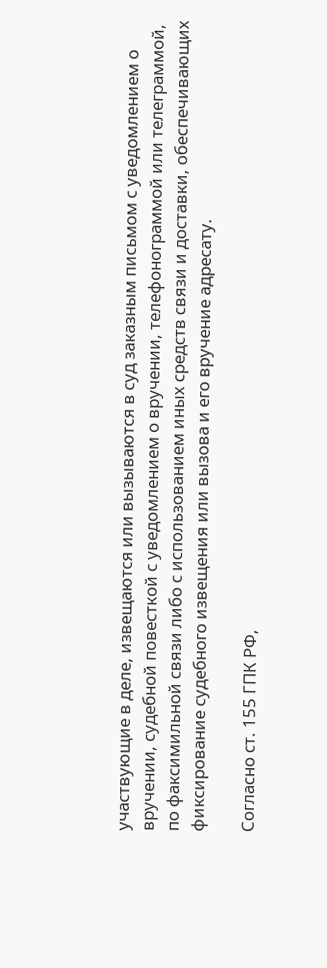участвующие в деле, извещаются или вызываются в суд заказным письмом с уведомлением о вручении, судебной повесткой с уведомлением о вручении, телефонограммой или телеграммой, по факсимильной связи либо с использованием иных средств связи и доставки, обеспечивающих фиксирование судебного извещения или вызова и его вручение адресату.

Согласно ст. 155 ГПК РФ,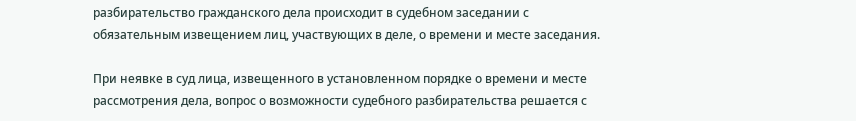разбирательство гражданского дела происходит в судебном заседании с обязательным извещением лиц, участвующих в деле, о времени и месте заседания.

При неявке в суд лица, извещенного в установленном порядке о времени и месте рассмотрения дела, вопрос о возможности судебного разбирательства решается с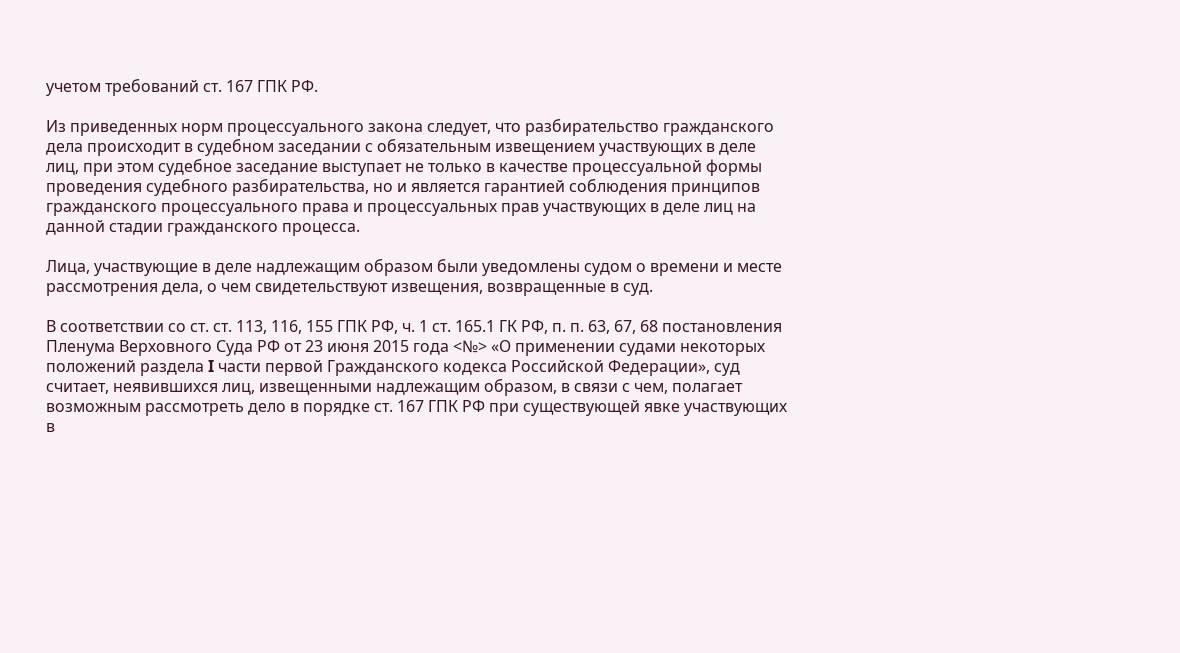учетом требований ст. 167 ГПК РФ.

Из приведенных норм процессуального закона следует, что разбирательство гражданского дела происходит в судебном заседании с обязательным извещением участвующих в деле лиц, при этом судебное заседание выступает не только в качестве процессуальной формы проведения судебного разбирательства, но и является гарантией соблюдения принципов гражданского процессуального права и процессуальных прав участвующих в деле лиц на данной стадии гражданского процесса.

Лица, участвующие в деле надлежащим образом были уведомлены судом о времени и месте рассмотрения дела, о чем свидетельствуют извещения, возвращенные в суд.

В соответствии со ст. ст. 113, 116, 155 ГПК РФ, ч. 1 ст. 165.1 ГК РФ, п. п. 63, 67, 68 постановления Пленума Верховного Суда РФ от 23 июня 2015 года <№> «О применении судами некоторых положений раздела I части первой Гражданского кодекса Российской Федерации», суд считает, неявившихся лиц, извещенными надлежащим образом, в связи с чем, полагает возможным рассмотреть дело в порядке ст. 167 ГПК РФ при существующей явке участвующих в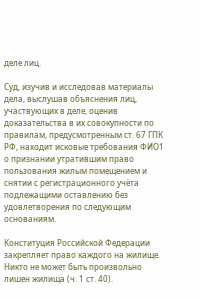деле лиц.

Суд, изучив и исследовав материалы дела, выслушав объяснения лиц, участвующих в деле, оценив доказательства в их совокупности по правилам, предусмотренным ст. 67 ГПК РФ, находит исковые требования ФИО1 о признании утратившим право пользования жилым помещением и снятии с регистрационного учёта подлежащими оставлению без удовлетворения по следующим основаниям.

Конституция Российской Федерации закрепляет право каждого на жилище. Никто не может быть произвольно лишен жилища (ч. 1 ст. 40).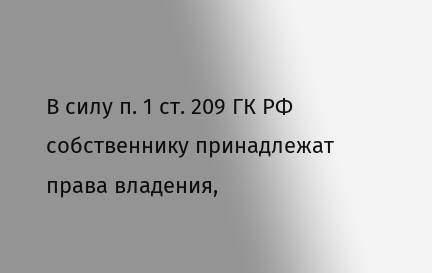В силу п. 1 ст. 209 ГК РФ собственнику принадлежат права владения,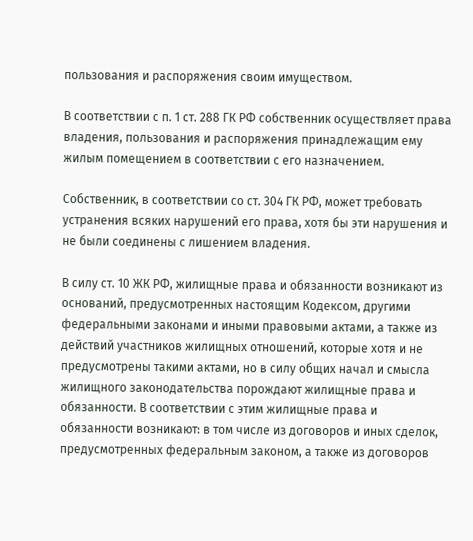пользования и распоряжения своим имуществом.

В соответствии с п. 1 ст. 288 ГК РФ собственник осуществляет права владения, пользования и распоряжения принадлежащим ему жилым помещением в соответствии с его назначением.

Собственник, в соответствии со ст. 304 ГК РФ, может требовать устранения всяких нарушений его права, хотя бы эти нарушения и не были соединены с лишением владения.

В силу ст. 10 ЖК РФ, жилищные права и обязанности возникают из оснований, предусмотренных настоящим Кодексом, другими федеральными законами и иными правовыми актами, а также из действий участников жилищных отношений, которые хотя и не предусмотрены такими актами, но в силу общих начал и смысла жилищного законодательства порождают жилищные права и обязанности. В соответствии с этим жилищные права и обязанности возникают: в том числе из договоров и иных сделок, предусмотренных федеральным законом, а также из договоров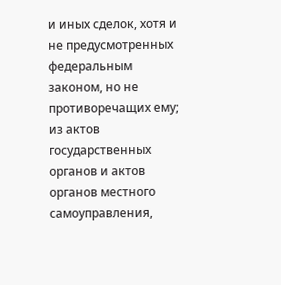и иных сделок, хотя и не предусмотренных федеральным законом, но не противоречащих ему; из актов государственных органов и актов органов местного самоуправления,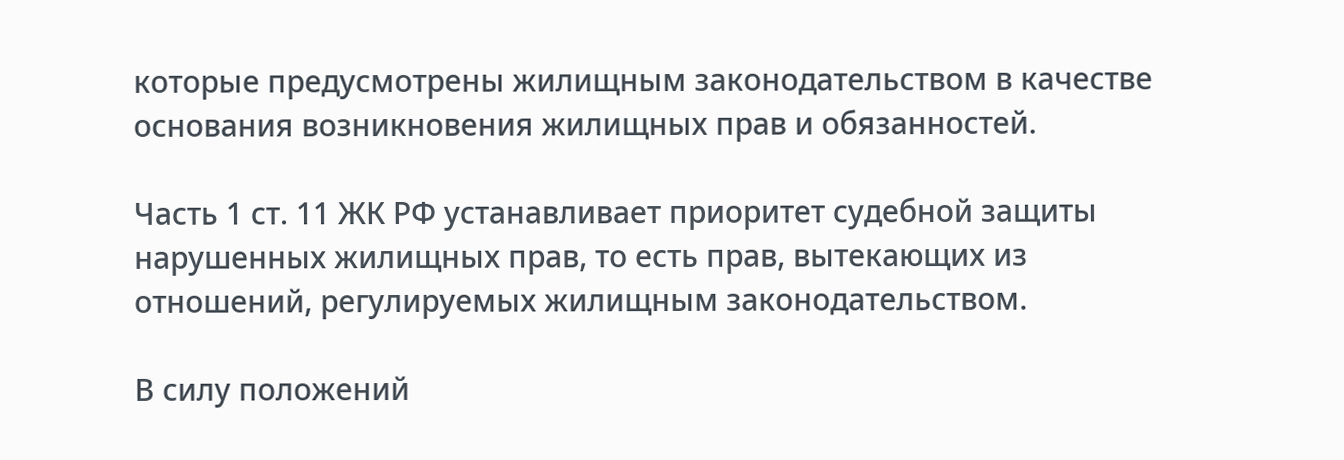которые предусмотрены жилищным законодательством в качестве основания возникновения жилищных прав и обязанностей.

Часть 1 ст. 11 ЖК РФ устанавливает приоритет судебной защиты нарушенных жилищных прав, то есть прав, вытекающих из отношений, регулируемых жилищным законодательством.

В силу положений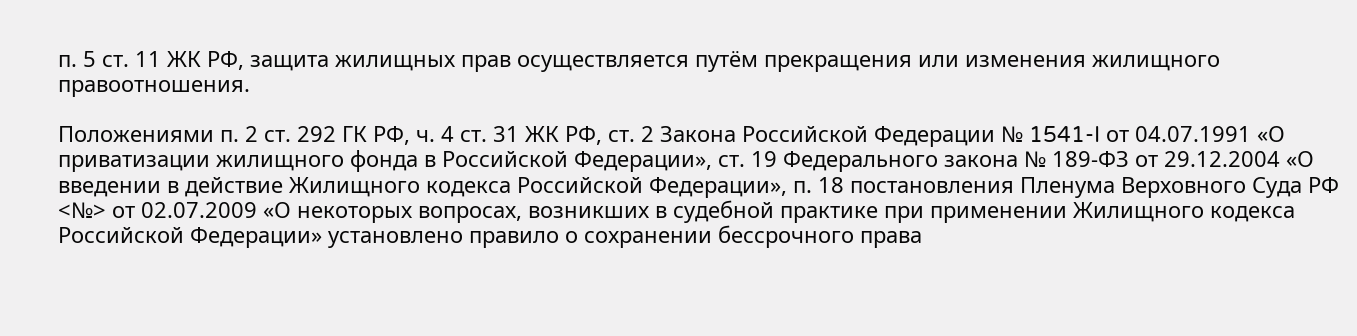п. 5 ст. 11 ЖК РФ, защита жилищных прав осуществляется путём прекращения или изменения жилищного правоотношения.

Положениями п. 2 ст. 292 ГК РФ, ч. 4 ст. 31 ЖК РФ, ст. 2 Закона Российской Федерации № 1541-I от 04.07.1991 «О приватизации жилищного фонда в Российской Федерации», ст. 19 Федерального закона № 189-ФЗ от 29.12.2004 «О введении в действие Жилищного кодекса Российской Федерации», п. 18 постановления Пленума Верховного Суда РФ <№> от 02.07.2009 «О некоторых вопросах, возникших в судебной практике при применении Жилищного кодекса Российской Федерации» установлено правило о сохранении бессрочного права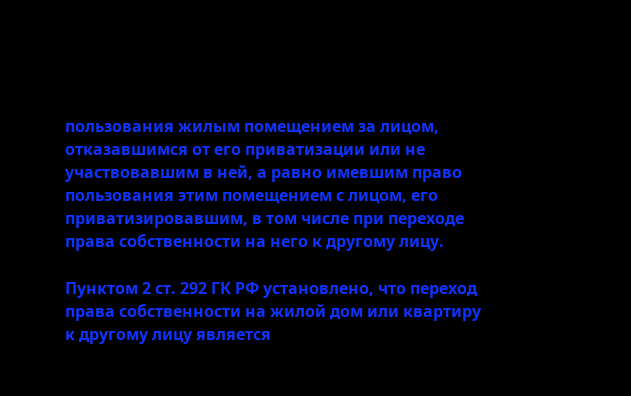пользования жилым помещением за лицом, отказавшимся от его приватизации или не участвовавшим в ней, а равно имевшим право пользования этим помещением с лицом, его приватизировавшим, в том числе при переходе права собственности на него к другому лицу.

Пунктом 2 ст. 292 ГК РФ установлено, что переход права собственности на жилой дом или квартиру к другому лицу является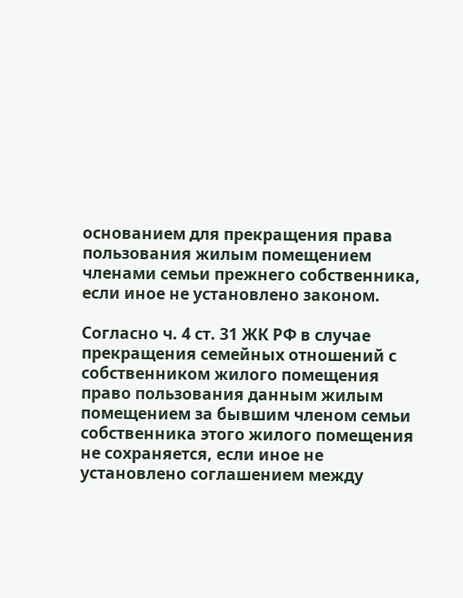основанием для прекращения права пользования жилым помещением членами семьи прежнего собственника, если иное не установлено законом.

Согласно ч. 4 ст. 31 ЖК РФ в случае прекращения семейных отношений с собственником жилого помещения право пользования данным жилым помещением за бывшим членом семьи собственника этого жилого помещения не сохраняется, если иное не установлено соглашением между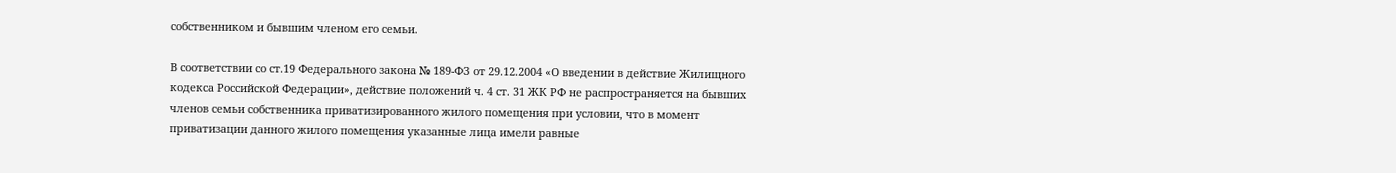собственником и бывшим членом его семьи.

В соответствии со ст.19 Федерального закона № 189-ФЗ от 29.12.2004 «О введении в действие Жилищного кодекса Российской Федерации», действие положений ч. 4 ст. 31 ЖК РФ не распространяется на бывших членов семьи собственника приватизированного жилого помещения при условии, что в момент приватизации данного жилого помещения указанные лица имели равные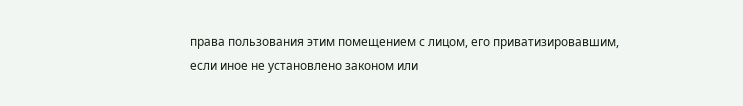права пользования этим помещением с лицом, его приватизировавшим, если иное не установлено законом или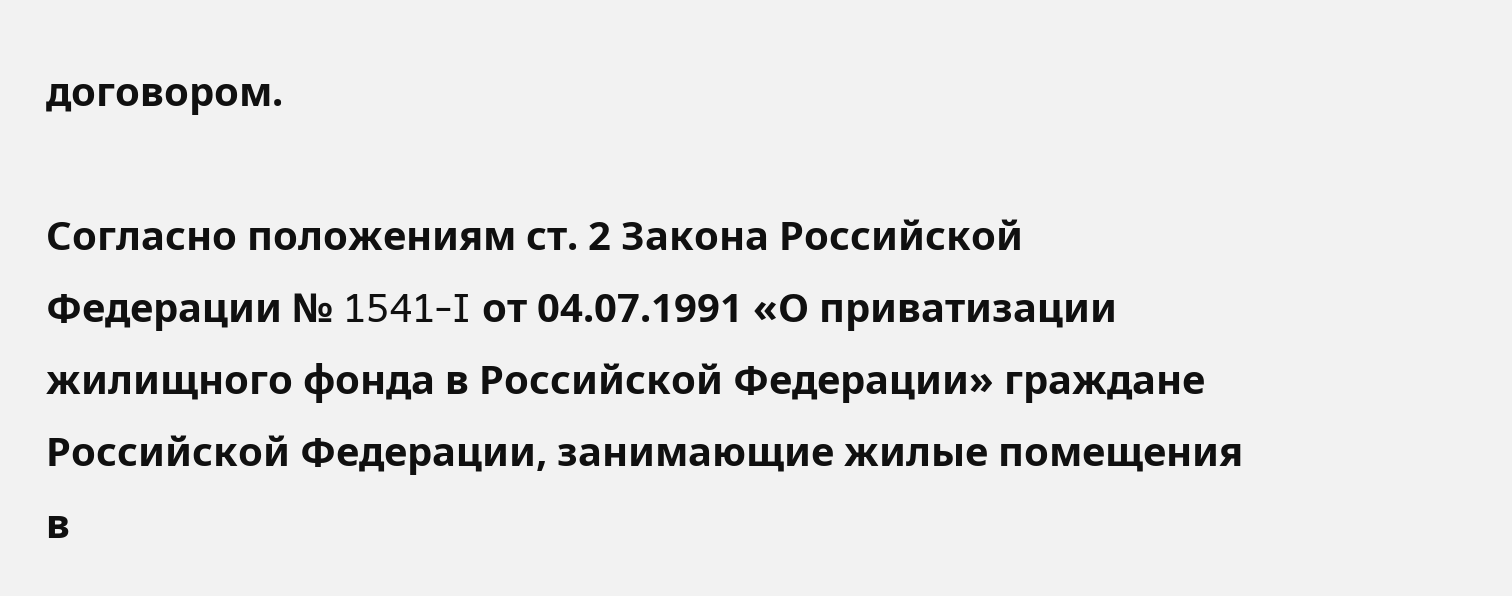договором.

Согласно положениям ст. 2 Закона Российской Федерации № 1541-I от 04.07.1991 «О приватизации жилищного фонда в Российской Федерации» граждане Российской Федерации, занимающие жилые помещения в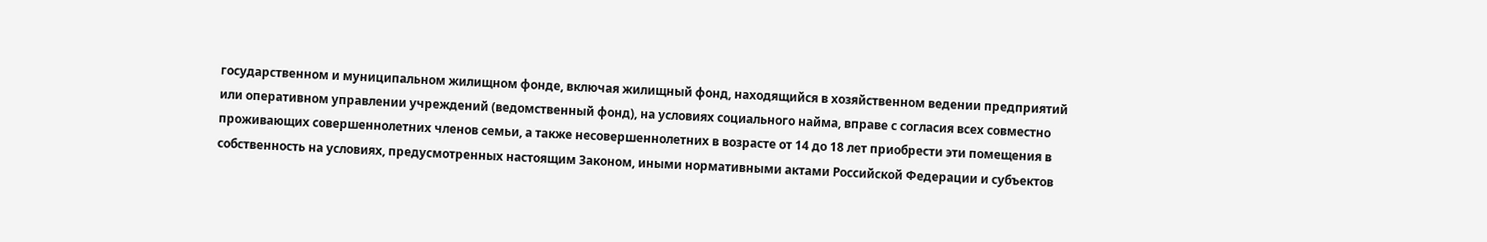государственном и муниципальном жилищном фонде, включая жилищный фонд, находящийся в хозяйственном ведении предприятий или оперативном управлении учреждений (ведомственный фонд), на условиях социального найма, вправе с согласия всех совместно проживающих совершеннолетних членов семьи, а также несовершеннолетних в возрасте от 14 до 18 лет приобрести эти помещения в собственность на условиях, предусмотренных настоящим Законом, иными нормативными актами Российской Федерации и субъектов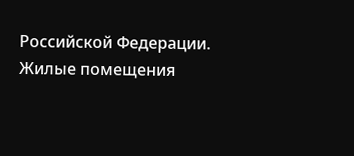Российской Федерации. Жилые помещения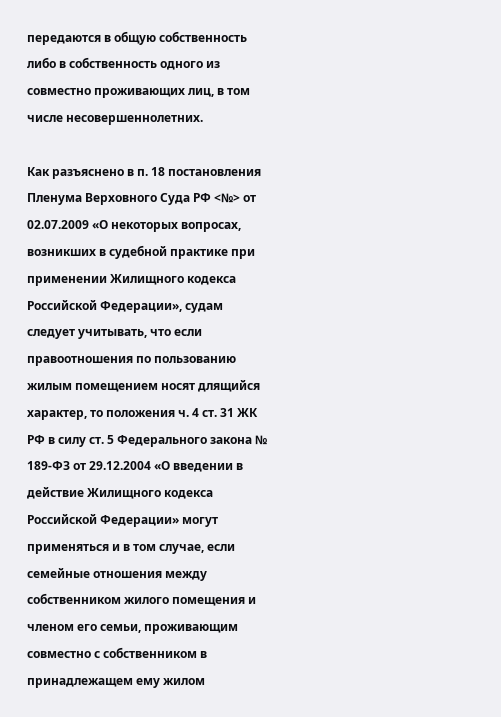передаются в общую собственность либо в собственность одного из совместно проживающих лиц, в том числе несовершеннолетних.

Как разъяснено в п. 18 постановления Пленума Верховного Суда РФ <№> от 02.07.2009 «О некоторых вопросах, возникших в судебной практике при применении Жилищного кодекса Российской Федерации», судам следует учитывать, что если правоотношения по пользованию жилым помещением носят длящийся характер, то положения ч. 4 ст. 31 ЖК РФ в силу ст. 5 Федерального закона № 189-ФЗ от 29.12.2004 «О введении в действие Жилищного кодекса Российской Федерации» могут применяться и в том случае, если семейные отношения между собственником жилого помещения и членом его семьи, проживающим совместно с собственником в принадлежащем ему жилом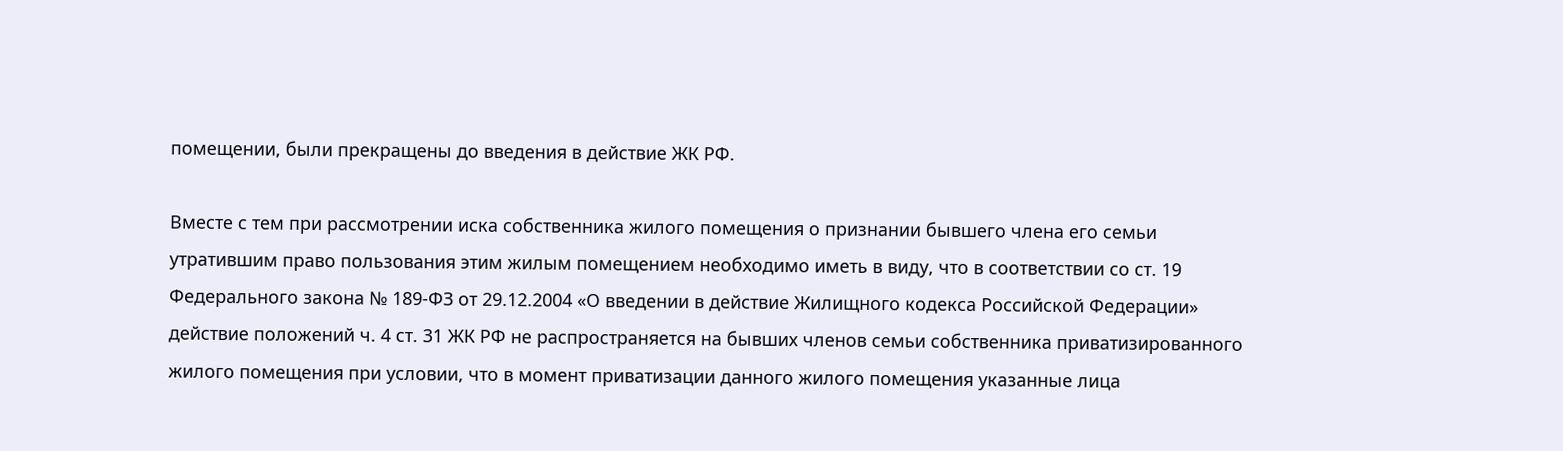помещении, были прекращены до введения в действие ЖК РФ.

Вместе с тем при рассмотрении иска собственника жилого помещения о признании бывшего члена его семьи утратившим право пользования этим жилым помещением необходимо иметь в виду, что в соответствии со ст. 19 Федерального закона № 189-ФЗ от 29.12.2004 «О введении в действие Жилищного кодекса Российской Федерации» действие положений ч. 4 ст. 31 ЖК РФ не распространяется на бывших членов семьи собственника приватизированного жилого помещения при условии, что в момент приватизации данного жилого помещения указанные лица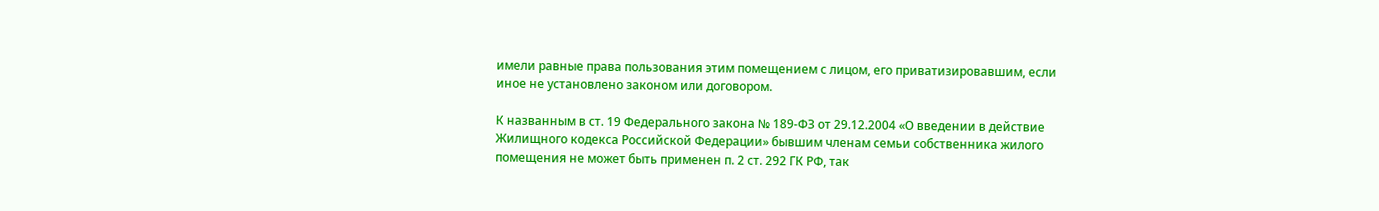имели равные права пользования этим помещением с лицом, его приватизировавшим, если иное не установлено законом или договором.

К названным в ст. 19 Федерального закона № 189-ФЗ от 29.12.2004 «О введении в действие Жилищного кодекса Российской Федерации» бывшим членам семьи собственника жилого помещения не может быть применен п. 2 ст. 292 ГК РФ, так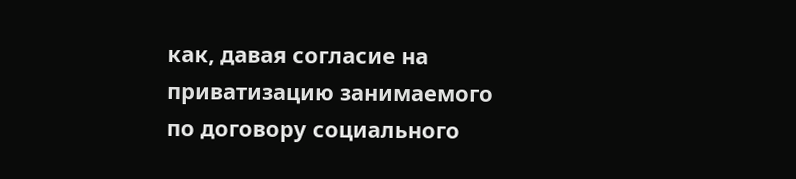как, давая согласие на приватизацию занимаемого по договору социального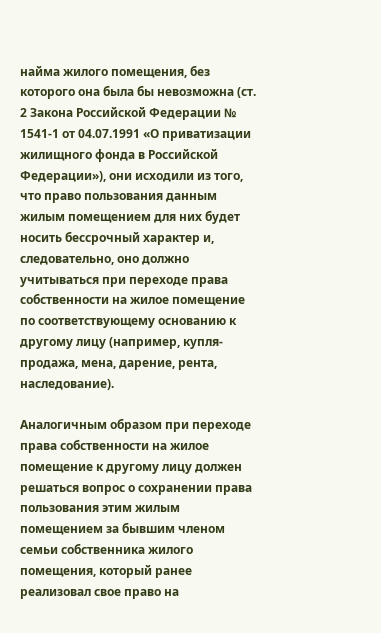найма жилого помещения, без которого она была бы невозможна (ст. 2 Закона Российской Федерации № 1541-1 от 04.07.1991 «О приватизации жилищного фонда в Российской Федерации»), они исходили из того, что право пользования данным жилым помещением для них будет носить бессрочный характер и, следовательно, оно должно учитываться при переходе права собственности на жилое помещение по соответствующему основанию к другому лицу (например, купля-продажа, мена, дарение, рента, наследование).

Аналогичным образом при переходе права собственности на жилое помещение к другому лицу должен решаться вопрос о сохранении права пользования этим жилым помещением за бывшим членом семьи собственника жилого помещения, который ранее реализовал свое право на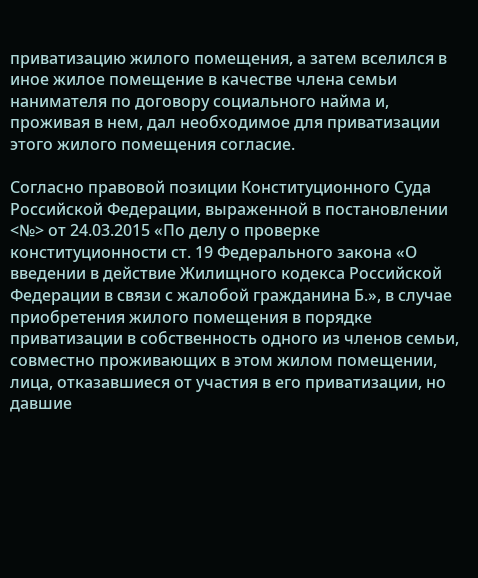приватизацию жилого помещения, а затем вселился в иное жилое помещение в качестве члена семьи нанимателя по договору социального найма и, проживая в нем, дал необходимое для приватизации этого жилого помещения согласие.

Согласно правовой позиции Конституционного Суда Российской Федерации, выраженной в постановлении <№> от 24.03.2015 «По делу о проверке конституционности ст. 19 Федерального закона «О введении в действие Жилищного кодекса Российской Федерации в связи с жалобой гражданина Б.», в случае приобретения жилого помещения в порядке приватизации в собственность одного из членов семьи, совместно проживающих в этом жилом помещении, лица, отказавшиеся от участия в его приватизации, но давшие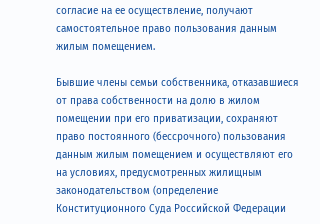согласие на ее осуществление, получают самостоятельное право пользования данным жилым помещением.

Бывшие члены семьи собственника, отказавшиеся от права собственности на долю в жилом помещении при его приватизации, сохраняют право постоянного (бессрочного) пользования данным жилым помещением и осуществляют его на условиях, предусмотренных жилищным законодательством (определение Конституционного Суда Российской Федерации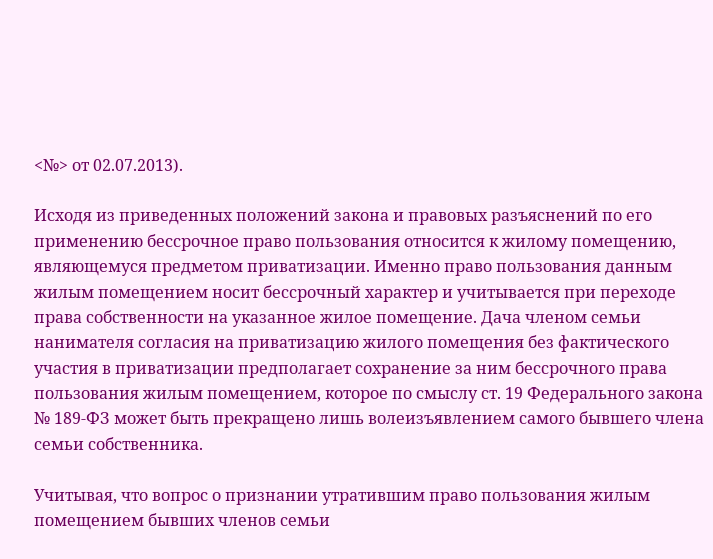<№> от 02.07.2013).

Исходя из приведенных положений закона и правовых разъяснений по его применению бессрочное право пользования относится к жилому помещению, являющемуся предметом приватизации. Именно право пользования данным жилым помещением носит бессрочный характер и учитывается при переходе права собственности на указанное жилое помещение. Дача членом семьи нанимателя согласия на приватизацию жилого помещения без фактического участия в приватизации предполагает сохранение за ним бессрочного права пользования жилым помещением, которое по смыслу ст. 19 Федерального закона № 189-ФЗ может быть прекращено лишь волеизъявлением самого бывшего члена семьи собственника.

Учитывая, что вопрос о признании утратившим право пользования жилым помещением бывших членов семьи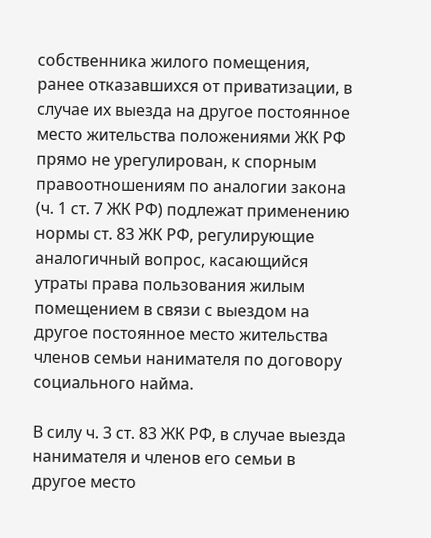собственника жилого помещения, ранее отказавшихся от приватизации, в случае их выезда на другое постоянное место жительства положениями ЖК РФ прямо не урегулирован, к спорным правоотношениям по аналогии закона (ч. 1 ст. 7 ЖК РФ) подлежат применению нормы ст. 83 ЖК РФ, регулирующие аналогичный вопрос, касающийся утраты права пользования жилым помещением в связи с выездом на другое постоянное место жительства членов семьи нанимателя по договору социального найма.

В силу ч. 3 ст. 83 ЖК РФ, в случае выезда нанимателя и членов его семьи в другое место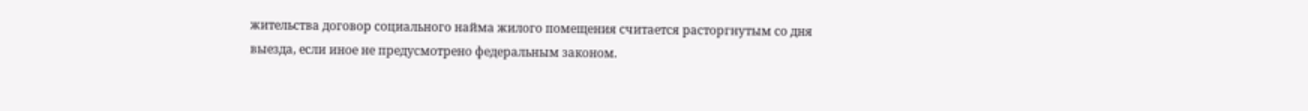жительства договор социального найма жилого помещения считается расторгнутым со дня выезда, если иное не предусмотрено федеральным законом.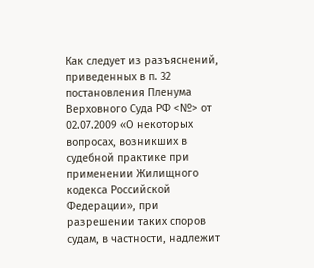Как следует из разъяснений, приведенных в п. 32 постановления Пленума Верховного Суда РФ <№> от 02.07.2009 «О некоторых вопросах, возникших в судебной практике при применении Жилищного кодекса Российской Федерации», при разрешении таких споров судам, в частности, надлежит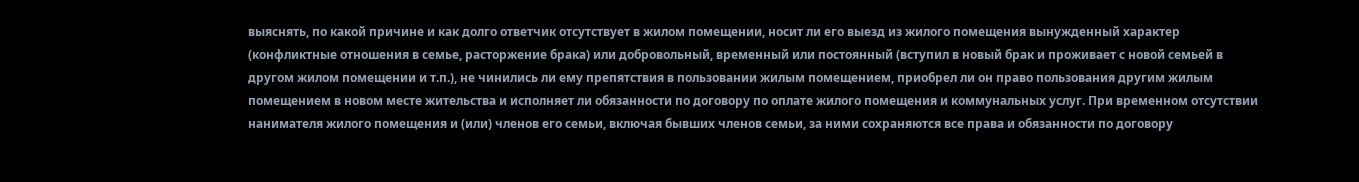выяснять, по какой причине и как долго ответчик отсутствует в жилом помещении, носит ли его выезд из жилого помещения вынужденный характер (конфликтные отношения в семье, расторжение брака) или добровольный, временный или постоянный (вступил в новый брак и проживает с новой семьей в другом жилом помещении и т.п.), не чинились ли ему препятствия в пользовании жилым помещением, приобрел ли он право пользования другим жилым помещением в новом месте жительства и исполняет ли обязанности по договору по оплате жилого помещения и коммунальных услуг. При временном отсутствии нанимателя жилого помещения и (или) членов его семьи, включая бывших членов семьи, за ними сохраняются все права и обязанности по договору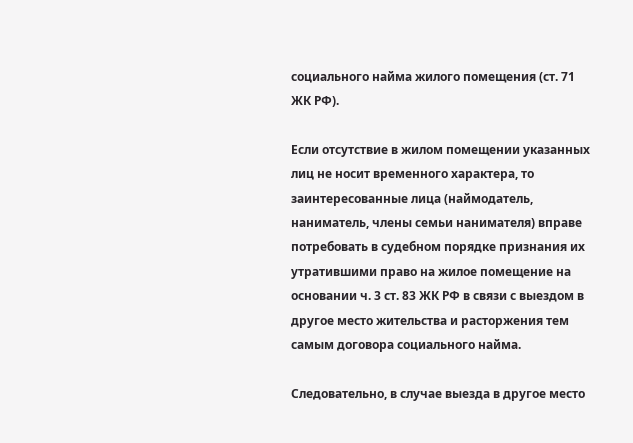социального найма жилого помещения (ст. 71 ЖК РФ).

Если отсутствие в жилом помещении указанных лиц не носит временного характера, то заинтересованные лица (наймодатель, наниматель, члены семьи нанимателя) вправе потребовать в судебном порядке признания их утратившими право на жилое помещение на основании ч. 3 ст. 83 ЖК РФ в связи с выездом в другое место жительства и расторжения тем самым договора социального найма.

Следовательно, в случае выезда в другое место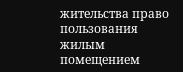жительства право пользования жилым помещением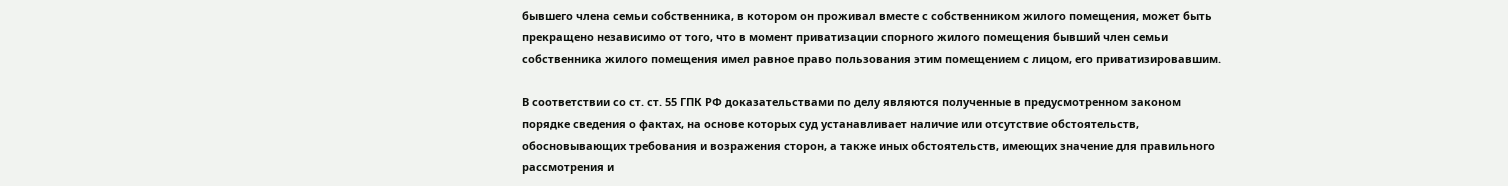бывшего члена семьи собственника, в котором он проживал вместе с собственником жилого помещения, может быть прекращено независимо от того, что в момент приватизации спорного жилого помещения бывший член семьи собственника жилого помещения имел равное право пользования этим помещением с лицом, его приватизировавшим.

В соответствии со ст. ст. 55 ГПК РФ доказательствами по делу являются полученные в предусмотренном законом порядке сведения о фактах, на основе которых суд устанавливает наличие или отсутствие обстоятельств, обосновывающих требования и возражения сторон, а также иных обстоятельств, имеющих значение для правильного рассмотрения и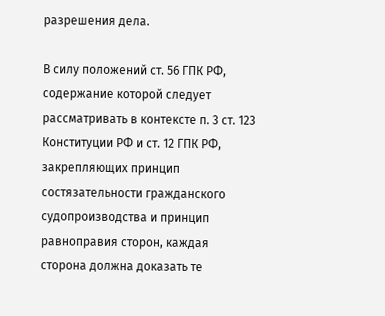разрешения дела.

В силу положений ст. 56 ГПК РФ, содержание которой следует рассматривать в контексте п. 3 ст. 123 Конституции РФ и ст. 12 ГПК РФ, закрепляющих принцип состязательности гражданского судопроизводства и принцип равноправия сторон, каждая сторона должна доказать те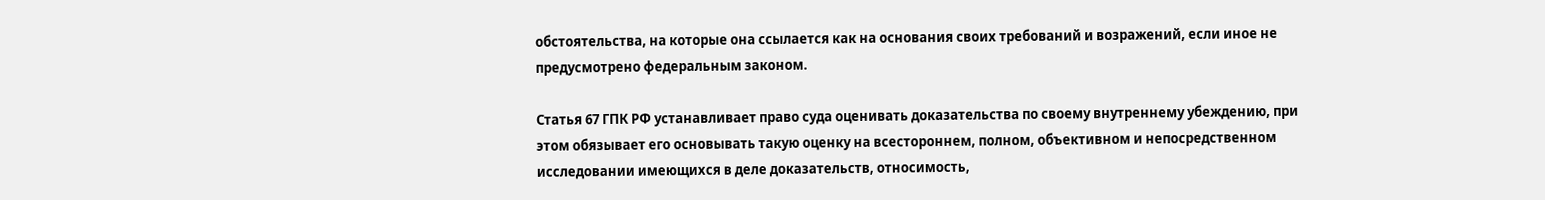обстоятельства, на которые она ссылается как на основания своих требований и возражений, если иное не предусмотрено федеральным законом.

Статья 67 ГПК РФ устанавливает право суда оценивать доказательства по своему внутреннему убеждению, при этом обязывает его основывать такую оценку на всестороннем, полном, объективном и непосредственном исследовании имеющихся в деле доказательств, относимость,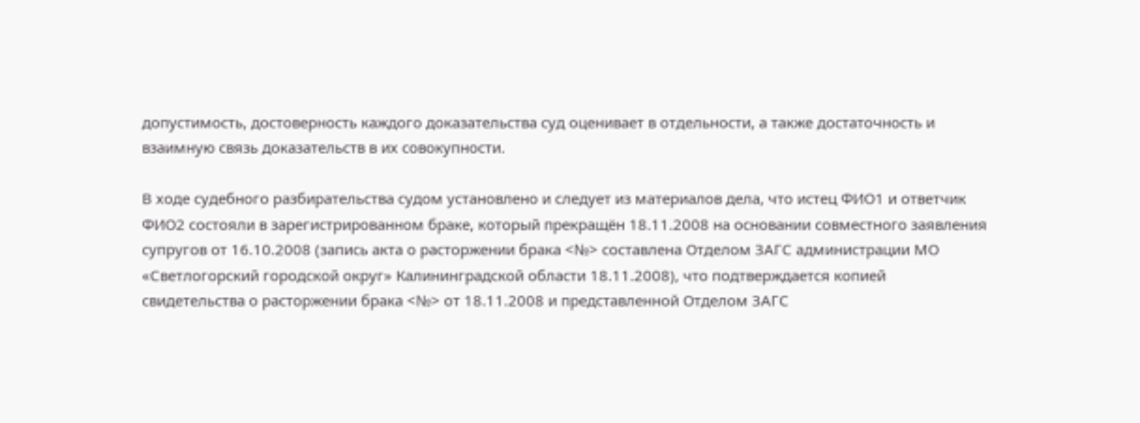допустимость, достоверность каждого доказательства суд оценивает в отдельности, а также достаточность и взаимную связь доказательств в их совокупности.

В ходе судебного разбирательства судом установлено и следует из материалов дела, что истец ФИО1 и ответчик ФИО2 состояли в зарегистрированном браке, который прекращён 18.11.2008 на основании совместного заявления супругов от 16.10.2008 (запись акта о расторжении брака <№> составлена Отделом ЗАГС администрации МО «Светлогорский городской округ» Калининградской области 18.11.2008), что подтверждается копией свидетельства о расторжении брака <№> от 18.11.2008 и представленной Отделом ЗАГС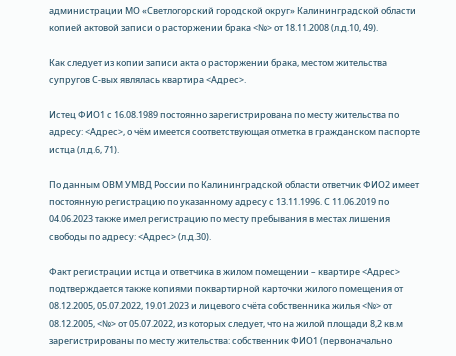администрации МО «Светлогорский городской округ» Калининградской области копией актовой записи о расторжении брака <№> от 18.11.2008 (л.д.10, 49).

Как следует из копии записи акта о расторжении брака, местом жительства супругов С-вых являлась квартира <Адрес>.

Истец ФИО1 с 16.08.1989 постоянно зарегистрирована по месту жительства по адресу: <Адрес>, о чём имеется соответствующая отметка в гражданском паспорте истца (л.д.6, 71).

По данным ОВМ УМВД России по Калининградской области ответчик ФИО2 имеет постоянную регистрацию по указанному адресу с 13.11.1996. С 11.06.2019 по 04.06.2023 также имел регистрацию по месту пребывания в местах лишения свободы по адресу: <Адрес> (л.д.30).

Факт регистрации истца и ответчика в жилом помещении – квартире <Адрес> подтверждается также копиями поквартирной карточки жилого помещения от 08.12.2005, 05.07.2022, 19.01.2023 и лицевого счёта собственника жилья <№> от 08.12.2005, <№> от 05.07.2022, из которых следует, что на жилой площади 8,2 кв.м зарегистрированы по месту жительства: собственник ФИО1 (первоначально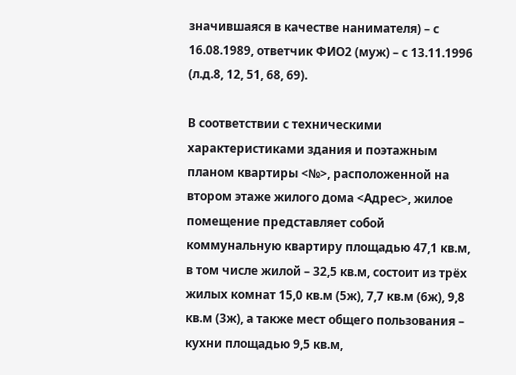значившаяся в качестве нанимателя) – с 16.08.1989, ответчик ФИО2 (муж) – с 13.11.1996 (л.д.8, 12, 51, 68, 69).

В соответствии с техническими характеристиками здания и поэтажным планом квартиры <№>, расположенной на втором этаже жилого дома <Адрес>, жилое помещение представляет собой коммунальную квартиру площадью 47,1 кв.м, в том числе жилой – 32,5 кв.м, состоит из трёх жилых комнат 15,0 кв.м (5ж), 7,7 кв.м (6ж), 9,8 кв.м (3ж), а также мест общего пользования – кухни площадью 9,5 кв.м,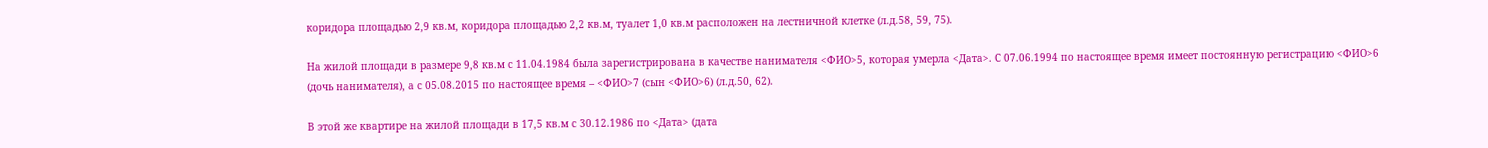коридора площадью 2,9 кв.м, коридора площадью 2,2 кв.м, туалет 1,0 кв.м расположен на лестничной клетке (л.д.58, 59, 75).

На жилой площади в размере 9,8 кв.м с 11.04.1984 была зарегистрирована в качестве нанимателя <ФИО>5, которая умерла <Дата>. С 07.06.1994 по настоящее время имеет постоянную регистрацию <ФИО>6 (дочь нанимателя), а с 05.08.2015 по настоящее время – <ФИО>7 (сын <ФИО>6) (л.д.50, 62).

В этой же квартире на жилой площади в 17,5 кв.м с 30.12.1986 по <Дата> (дата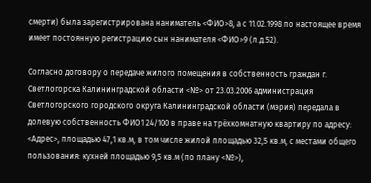смерти) была зарегистрирована наниматель <ФИО>8, а с 11.02.1998 по настоящее время имеет постоянную регистрацию сын нанимателя <ФИО>9 (л.д.52).

Согласно договору о передаче жилого помещения в собственность граждан г. Светлогорска Калининградской области <№> от 23.03.2006 администрация Светлогорского городского округа Калининградской области (мэрия) передала в долевую собственность ФИО1 24/100 в праве на трёхкомнатную квартиру по адресу: <Адрес>, площадью 47,1 кв.м, в том числе жилой площадью 32,5 кв.м, с местами общего пользования: кухней площадью 9,5 кв.м (по плану <№>),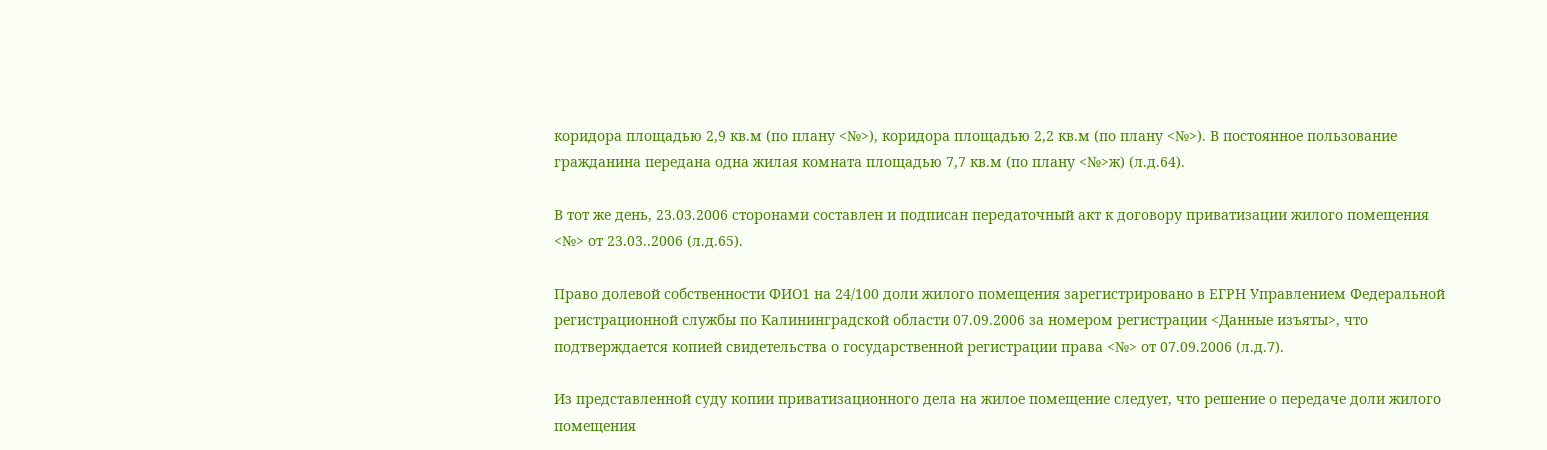коридора площадью 2,9 кв.м (по плану <№>), коридора площадью 2,2 кв.м (по плану <№>). В постоянное пользование гражданина передана одна жилая комната площадью 7,7 кв.м (по плану <№>ж) (л.д.64).

В тот же день, 23.03.2006 сторонами составлен и подписан передаточный акт к договору приватизации жилого помещения <№> от 23.03..2006 (л.д.65).

Право долевой собственности ФИО1 на 24/100 доли жилого помещения зарегистрировано в ЕГРН Управлением Федеральной регистрационной службы по Калининградской области 07.09.2006 за номером регистрации <Данные изъяты>, что подтверждается копией свидетельства о государственной регистрации права <№> от 07.09.2006 (л.д.7).

Из представленной суду копии приватизационного дела на жилое помещение следует, что решение о передаче доли жилого помещения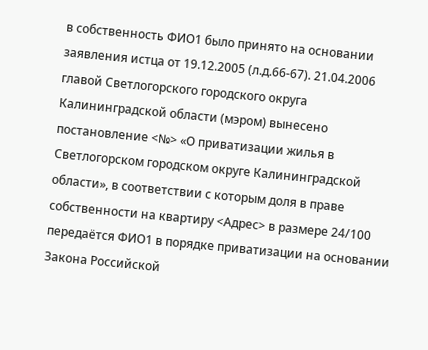в собственность ФИО1 было принято на основании заявления истца от 19.12.2005 (л.д.66-67). 21.04.2006 главой Светлогорского городского округа Калининградской области (мэром) вынесено постановление <№> «О приватизации жилья в Светлогорском городском округе Калининградской области», в соответствии с которым доля в праве собственности на квартиру <Адрес> в размере 24/100 передаётся ФИО1 в порядке приватизации на основании Закона Российской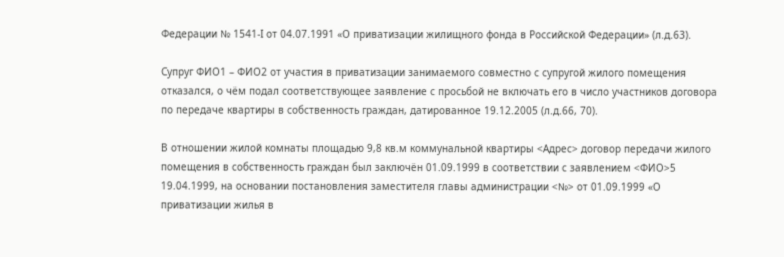Федерации № 1541-I от 04.07.1991 «О приватизации жилищного фонда в Российской Федерации» (л.д.63).

Супруг ФИО1 – ФИО2 от участия в приватизации занимаемого совместно с супругой жилого помещения отказался, о чём подал соответствующее заявление с просьбой не включать его в число участников договора по передаче квартиры в собственность граждан, датированное 19.12.2005 (л.д.66, 70).

В отношении жилой комнаты площадью 9,8 кв.м коммунальной квартиры <Адрес> договор передачи жилого помещения в собственность граждан был заключён 01.09.1999 в соответствии с заявлением <ФИО>5 19.04.1999, на основании постановления заместителя главы администрации <№> от 01.09.1999 «О приватизации жилья в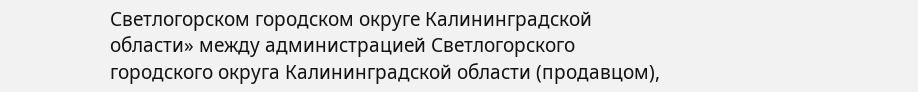Светлогорском городском округе Калининградской области» между администрацией Светлогорского городского округа Калининградской области (продавцом),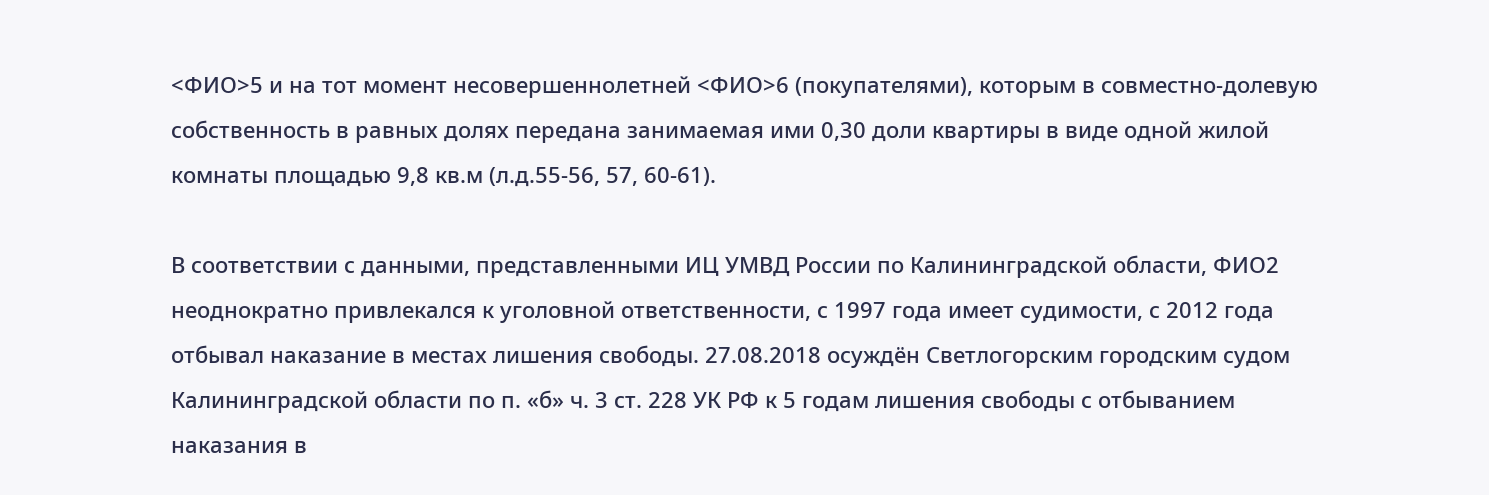<ФИО>5 и на тот момент несовершеннолетней <ФИО>6 (покупателями), которым в совместно-долевую собственность в равных долях передана занимаемая ими 0,30 доли квартиры в виде одной жилой комнаты площадью 9,8 кв.м (л.д.55-56, 57, 60-61).

В соответствии с данными, представленными ИЦ УМВД России по Калининградской области, ФИО2 неоднократно привлекался к уголовной ответственности, с 1997 года имеет судимости, с 2012 года отбывал наказание в местах лишения свободы. 27.08.2018 осуждён Светлогорским городским судом Калининградской области по п. «б» ч. 3 ст. 228 УК РФ к 5 годам лишения свободы с отбыванием наказания в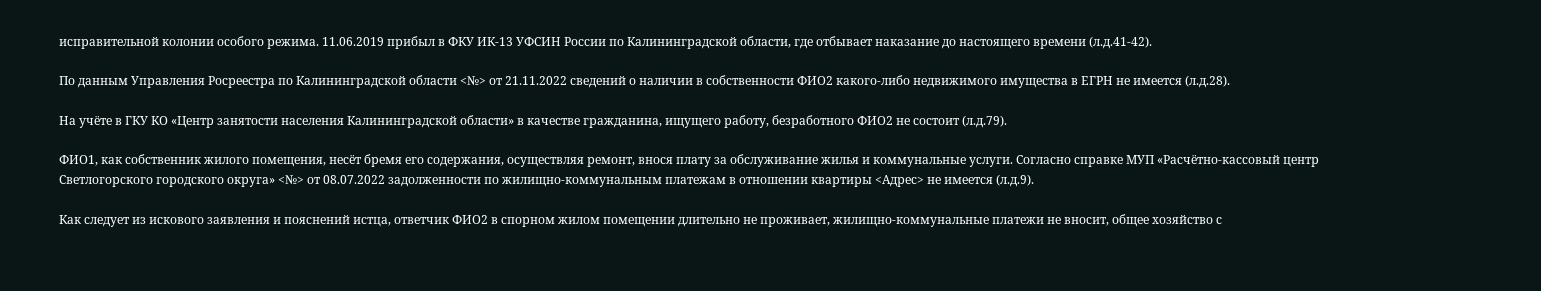исправительной колонии особого режима. 11.06.2019 прибыл в ФКУ ИК-13 УФСИН России по Калининградской области, где отбывает наказание до настоящего времени (л.д.41-42).

По данным Управления Росреестра по Калининградской области <№> от 21.11.2022 сведений о наличии в собственности ФИО2 какого-либо недвижимого имущества в ЕГРН не имеется (л.д.28).

На учёте в ГКУ КО «Центр занятости населения Калининградской области» в качестве гражданина, ищущего работу, безработного ФИО2 не состоит (л.д.79).

ФИО1, как собственник жилого помещения, несёт бремя его содержания, осуществляя ремонт, внося плату за обслуживание жилья и коммунальные услуги. Согласно справке МУП «Расчётно-кассовый центр Светлогорского городского округа» <№> от 08.07.2022 задолженности по жилищно-коммунальным платежам в отношении квартиры <Адрес> не имеется (л.д.9).

Как следует из искового заявления и пояснений истца, ответчик ФИО2 в спорном жилом помещении длительно не проживает, жилищно-коммунальные платежи не вносит, общее хозяйство с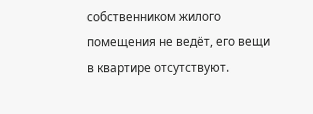собственником жилого помещения не ведёт, его вещи в квартире отсутствуют.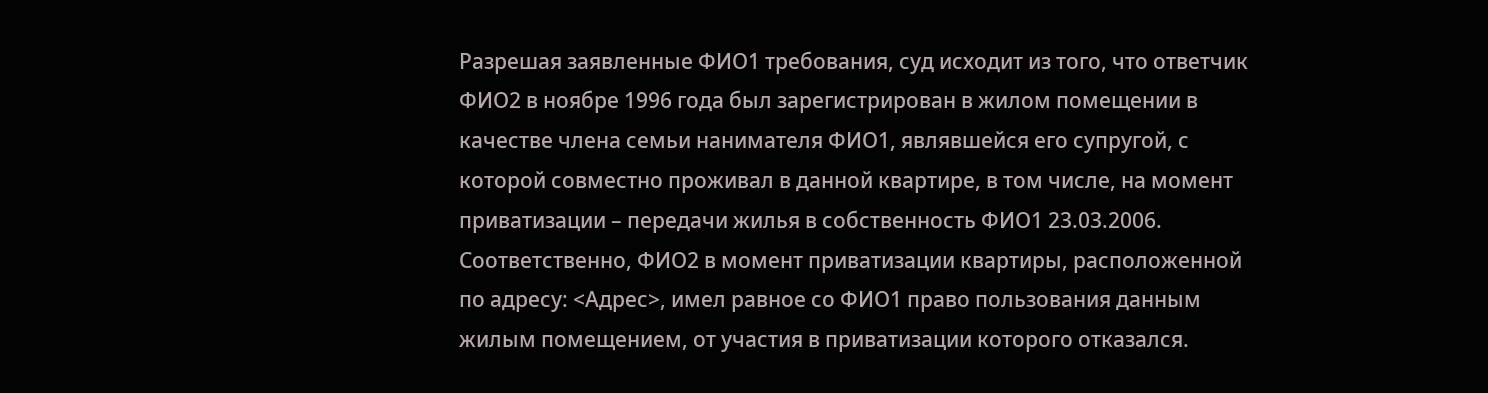Разрешая заявленные ФИО1 требования, суд исходит из того, что ответчик ФИО2 в ноябре 1996 года был зарегистрирован в жилом помещении в качестве члена семьи нанимателя ФИО1, являвшейся его супругой, с которой совместно проживал в данной квартире, в том числе, на момент приватизации – передачи жилья в собственность ФИО1 23.03.2006. Соответственно, ФИО2 в момент приватизации квартиры, расположенной по адресу: <Адрес>, имел равное со ФИО1 право пользования данным жилым помещением, от участия в приватизации которого отказался.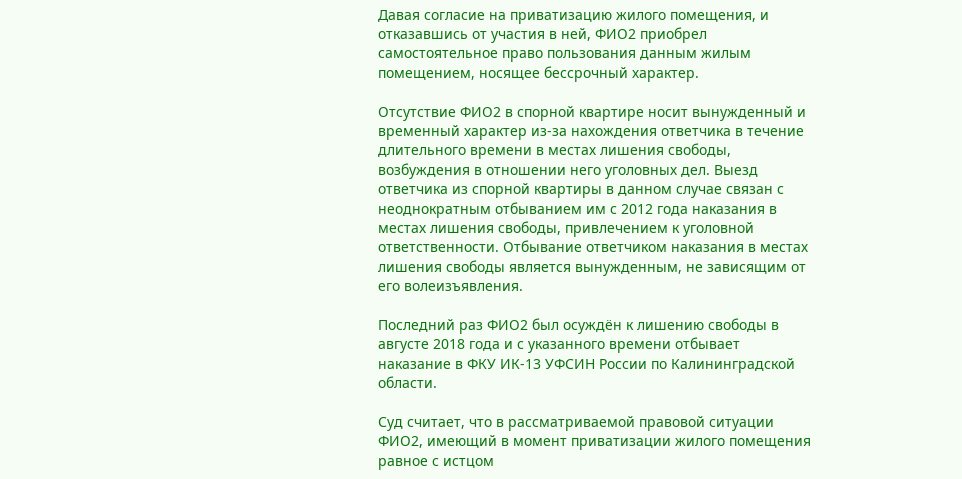Давая согласие на приватизацию жилого помещения, и отказавшись от участия в ней, ФИО2 приобрел самостоятельное право пользования данным жилым помещением, носящее бессрочный характер.

Отсутствие ФИО2 в спорной квартире носит вынужденный и временный характер из-за нахождения ответчика в течение длительного времени в местах лишения свободы, возбуждения в отношении него уголовных дел. Выезд ответчика из спорной квартиры в данном случае связан с неоднократным отбыванием им с 2012 года наказания в местах лишения свободы, привлечением к уголовной ответственности. Отбывание ответчиком наказания в местах лишения свободы является вынужденным, не зависящим от его волеизъявления.

Последний раз ФИО2 был осуждён к лишению свободы в августе 2018 года и с указанного времени отбывает наказание в ФКУ ИК-13 УФСИН России по Калининградской области.

Суд считает, что в рассматриваемой правовой ситуации ФИО2, имеющий в момент приватизации жилого помещения равное с истцом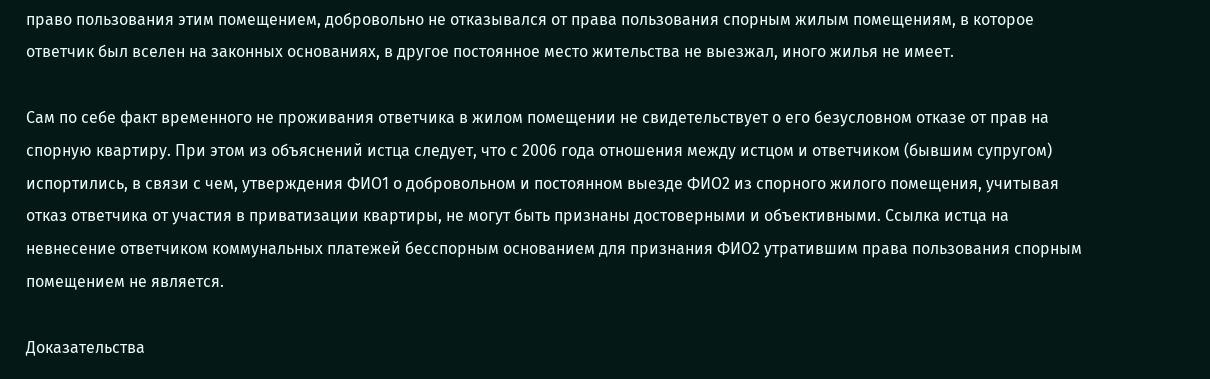право пользования этим помещением, добровольно не отказывался от права пользования спорным жилым помещениям, в которое ответчик был вселен на законных основаниях, в другое постоянное место жительства не выезжал, иного жилья не имеет.

Сам по себе факт временного не проживания ответчика в жилом помещении не свидетельствует о его безусловном отказе от прав на спорную квартиру. При этом из объяснений истца следует, что с 2006 года отношения между истцом и ответчиком (бывшим супругом) испортились, в связи с чем, утверждения ФИО1 о добровольном и постоянном выезде ФИО2 из спорного жилого помещения, учитывая отказ ответчика от участия в приватизации квартиры, не могут быть признаны достоверными и объективными. Ссылка истца на невнесение ответчиком коммунальных платежей бесспорным основанием для признания ФИО2 утратившим права пользования спорным помещением не является.

Доказательства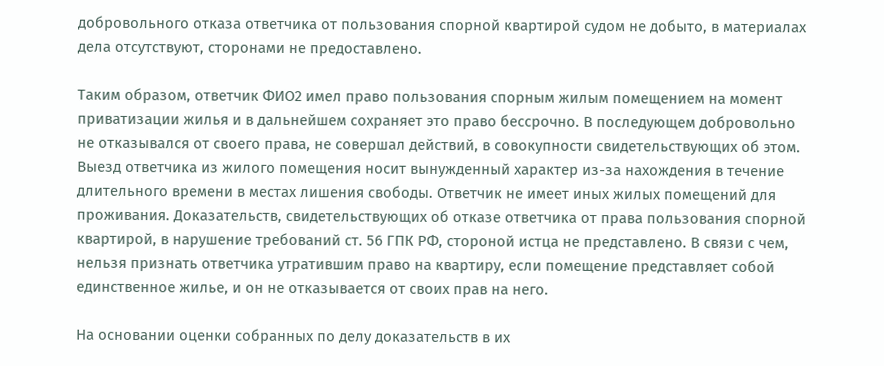добровольного отказа ответчика от пользования спорной квартирой судом не добыто, в материалах дела отсутствуют, сторонами не предоставлено.

Таким образом, ответчик ФИО2 имел право пользования спорным жилым помещением на момент приватизации жилья и в дальнейшем сохраняет это право бессрочно. В последующем добровольно не отказывался от своего права, не совершал действий, в совокупности свидетельствующих об этом. Выезд ответчика из жилого помещения носит вынужденный характер из-за нахождения в течение длительного времени в местах лишения свободы. Ответчик не имеет иных жилых помещений для проживания. Доказательств, свидетельствующих об отказе ответчика от права пользования спорной квартирой, в нарушение требований ст. 56 ГПК РФ, стороной истца не представлено. В связи с чем, нельзя признать ответчика утратившим право на квартиру, если помещение представляет собой единственное жилье, и он не отказывается от своих прав на него.

На основании оценки собранных по делу доказательств в их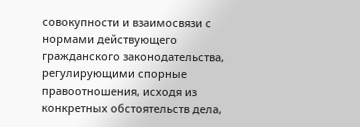совокупности и взаимосвязи с нормами действующего гражданского законодательства, регулирующими спорные правоотношения, исходя из конкретных обстоятельств дела,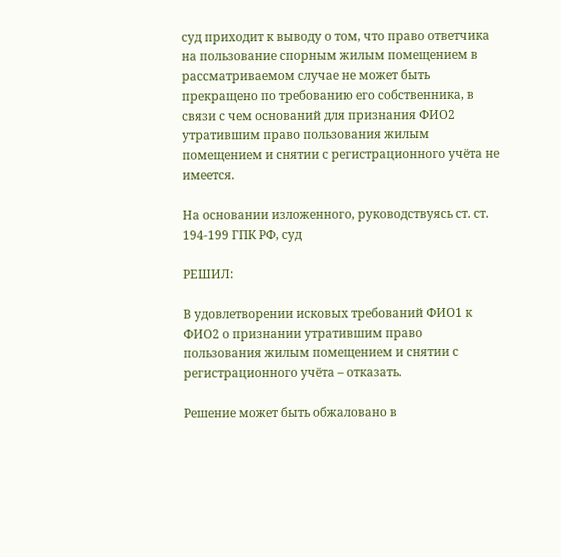суд приходит к выводу о том, что право ответчика на пользование спорным жилым помещением в рассматриваемом случае не может быть прекращено по требованию его собственника, в связи с чем оснований для признания ФИО2 утратившим право пользования жилым помещением и снятии с регистрационного учёта не имеется.

На основании изложенного, руководствуясь ст. ст. 194-199 ГПК РФ, суд

РЕШИЛ:

В удовлетворении исковых требований ФИО1 к ФИО2 о признании утратившим право пользования жилым помещением и снятии с регистрационного учёта – отказать.

Решение может быть обжаловано в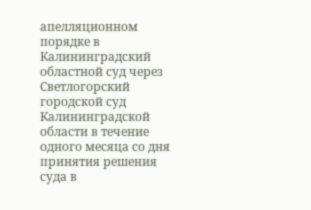апелляционном порядке в Калининградский областной суд через Светлогорский городской суд Калининградской области в течение одного месяца со дня принятия решения суда в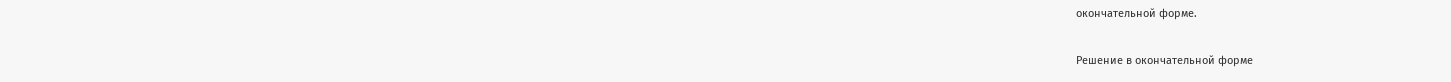окончательной форме.

Решение в окончательной форме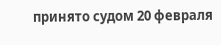принято судом 20 февраля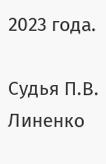2023 года.

Судья П.В. Линенко